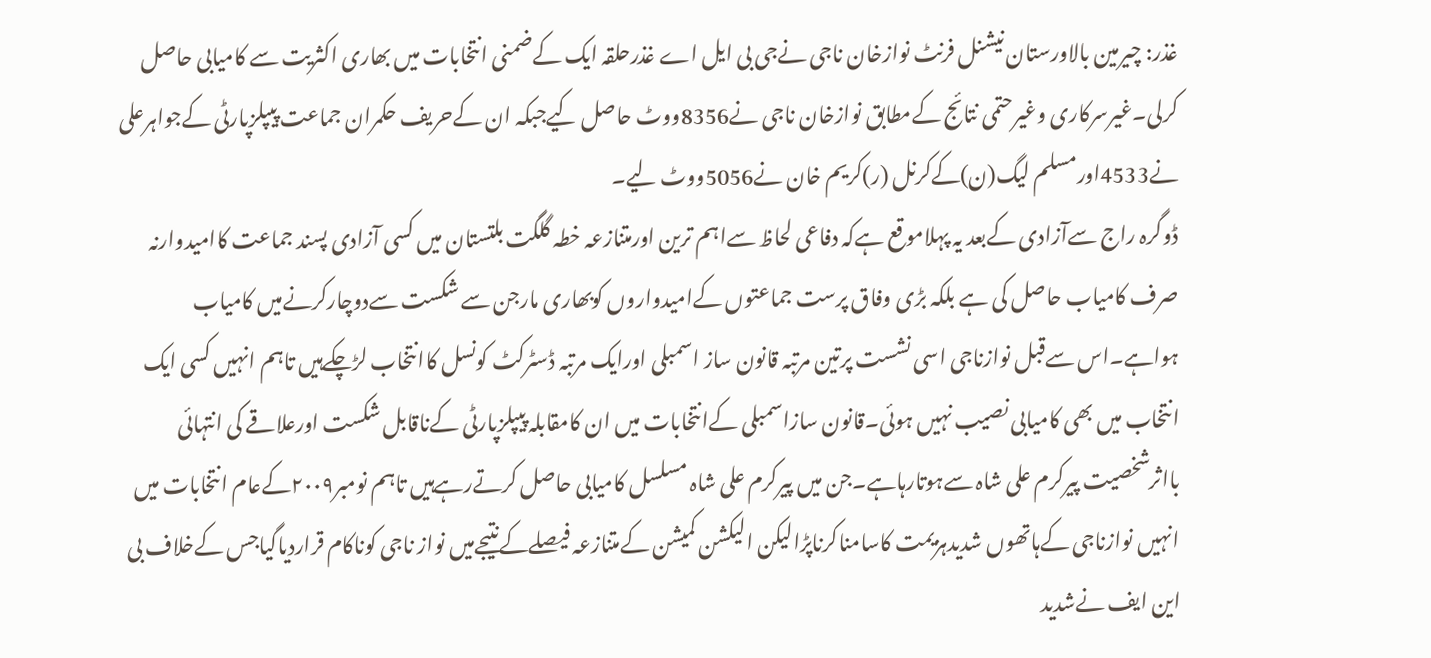غذر: چیرمین بالاورستان نیشنل فرنٹ نوازخان ناجی نےجی بی ایل اے غذرحلقہ ایک کےضمنی انتخابات میں بھاری اکثریت سے کامیابی حاصل کرلی۔غیرسرکاری وغیرحتمی نتائج کےمطابق نوازخان ناجی نے8356ووٹ حاصل کیےجبکہ ان کےحریف حکمران جماعت پیپلزپارٹی کےجواہرعلی نے4533اورمسلم لیگ(ن)کےکرنل (ر)کریم خان نے5056ووٹ لیے۔
ڈوگرہ راج سےآزادی کےبعد یہ پہلاموقع ہےکہ دفاعی لحاظ سےاہم ترین اورمتنازعہ خطہ گلگت بلتستان میں کسی آزادی پسند جماعت کاامیدوارنہ صرف کامیاب حاصل کی ہے بلکہ بڑی وفاق پرست جماعتوں کےامیدواروں کوبھاری مارجن سے شکست سےدوچارکرنےمیں کامیاب ہواہے۔اس سےقبل نوازناجی اسی نشست پرتین مرتبہ قانون ساز اسمبلی اورایک مرتبہ ڈسٹرکٹ کونسل کاانتخاب لڑچکےہیں تاہم انہیں کسی ایک انتخاب میں بھی کامیابی نصیب نہیں ہوئی۔قانون سازاسمبلی کےانتخابات میں ان کامقابلہ پیپلزپارٹی کےناقابل شکست اورعلاقے کی انتہائی بااثرشخصیت پیرکرم علی شاہ سےہوتارہاہے۔جن میں پیرکرم علی شاہ مسلسل کامیابی حاصل کرتےرہےہیں تاہم نومبر٢٠٠٩کےعام انتخابات میں انہیں نوازناجی کےہاتھوں شدیدہزیمت کاسامناکرناپڑالیکن الیکشن کمیشن کےمتنازعہ فیصلےکےنتیجےمیں نواز ناجی کوناکام قراردیاگیاجس کےخلاف بی این ایف نےشدید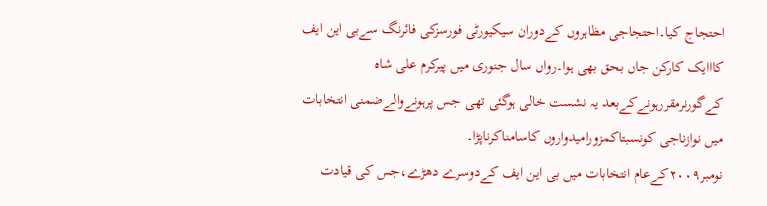احتجاج کیا۔احتجاجی مظاہروں کےدوران سیکیورٹی فورسزکی فائرنگ سےبی این ایف کااایک کارکن جاں بحق بھی ہوا۔رواں سال جنوری میں پیرکرم علی شاہ کےگورنرمقررہونےکےبعد یہ نشست خالی ہوگئی تھی جس پرہونےوالےضمنی انتخابات میں نوازناجی کونسبتاکمزورامیدواروں کاسامناکرناپڑا۔
نومبر٢٠٠٩کےعام انتخابات میں بی این ایف کےدوسرے دھڑے،جس کی قیادت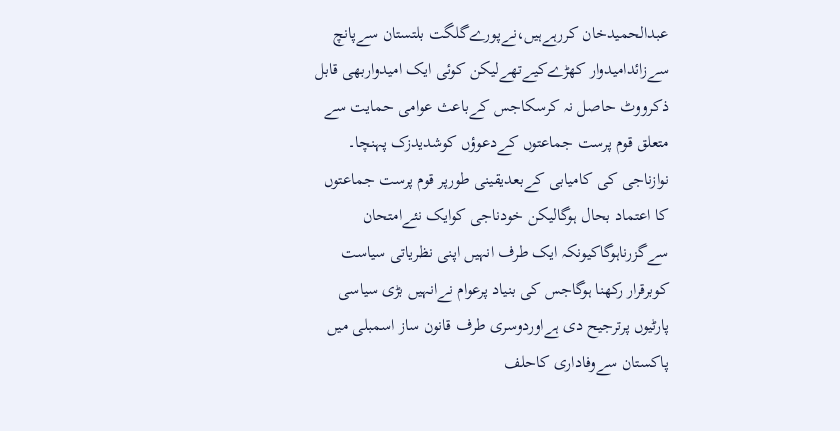عبدالحمیدخان کررہےہیں،نےپورےگلگت بلتستان سےپانچ سےزائدامیدوار کھڑےکیےتھےلیکن کوئی ایک امیدواربھی قابل ذکرووٹ حاصل نہ کرسکاجس کےباعث عوامی حمایت سے متعلق قوم پرست جماعتوں کےدعوؤں کوشدیدزک پہنچا۔ نوازناجی کی کامیابی کےبعدیقینی طورپر قوم پرست جماعتوں کا اعتماد بحال ہوگالیکن خودناجی کوایک نئےامتحان سےگزرناہوگاکیونکہ ایک طرف انہیں اپنی نظریاتی سیاست کوبرقرار رکھنا ہوگاجس کی بنیاد پرعوام نےانہیں بڑی سیاسی پارٹیوں پرترجیح دی ہےاوردوسری طرف قانون ساز اسمبلی میں پاکستان سےوفاداری کاحلف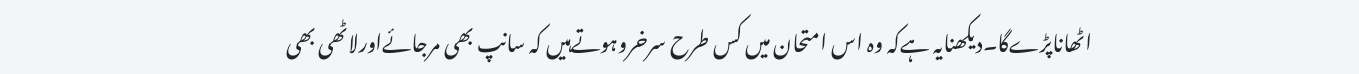اٹھاناپڑےگا۔دیکھنایہ ہےکہ وہ اس امتحان میں کس طرح سرخروہوتےہیں کہ سانپ بھی مرجائےاورلاٹھی بھی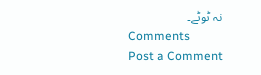نہ ٹوٹے۔
Comments
Post a Comment